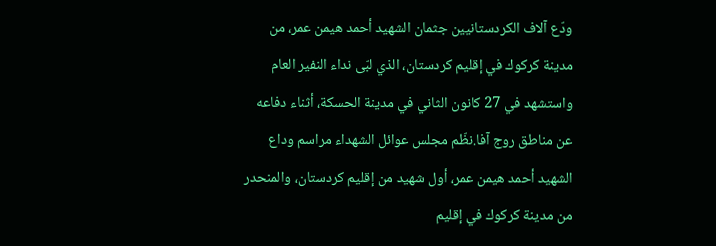ودّع آلاف الكردستانيين جثمان الشهيد أحمد هيمن عمر، من مدينة كركوك في إقليم كردستان، الذي لبّى نداء النفير العام واستشهد في 27 كانون الثاني في مدينة الحسكة، أثناء دفاعه عن مناطق روج آفا.نظّم مجلس عوائل الشهداء مراسم وداع الشهيد أحمد هيمن عمر، أول شهيد من إقليم كردستان، والمنحدر من مدينة كركوك في إقليم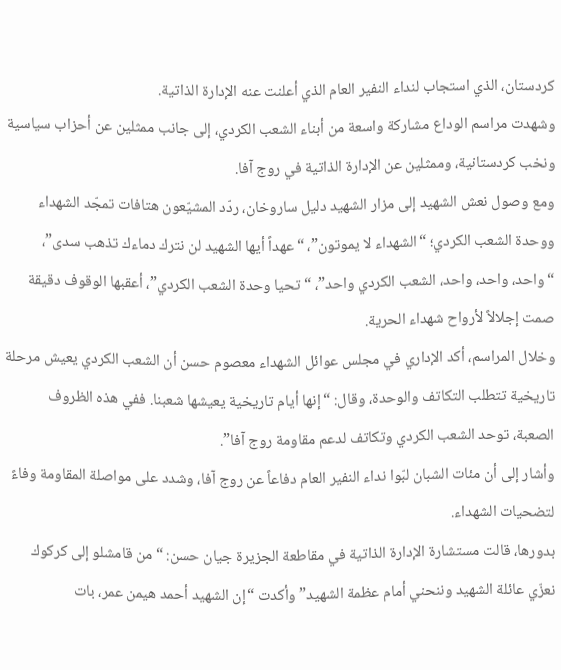كردستان، الذي استجاب لنداء النفير العام الذي أعلنت عنه الإدارة الذاتية.
وشهدت مراسم الوداع مشاركة واسعة من أبناء الشعب الكردي، إلى جانب ممثلين عن أحزاب سياسية ونخب كردستانية، وممثلين عن الإدارة الذاتية في روج آفا.
ومع وصول نعش الشهيد إلى مزار الشهيد دليل ساروخان، ردّد المشيّعون هتافات تمجّد الشهداء ووحدة الشعب الكردي؛ “الشهداء لا يموتون”، “عهداً أيها الشهيد لن نترك دماءك تذهب سدى”، “واحد، واحد، واحد، الشعب الكردي واحد”، “تحيا وحدة الشعب الكردي”، أعقبها الوقوف دقيقة صمت إجلالاً لأرواح شهداء الحرية.
وخلال المراسم، أكد الإداري في مجلس عوائل الشهداء معصوم حسن أن الشعب الكردي يعيش مرحلة تاريخية تتطلب التكاتف والوحدة، وقال: “إنها أيام تاريخية يعيشها شعبنا. ففي هذه الظروف الصعبة، توحد الشعب الكردي وتكاتف لدعم مقاومة روج آفا”.
وأشار إلى أن مئات الشبان لبّوا نداء النفير العام دفاعاً عن روج آفا، وشدد على مواصلة المقاومة وفاءً لتضحيات الشهداء.
بدورها، قالت مستشارة الإدارة الذاتية في مقاطعة الجزيرة جيان حسن: “من قامشلو إلى كركوك نعزّي عائلة الشهيد وننحني أمام عظمة الشهيد” وأكدت “إن الشهيد أحمد هيمن عمر، بات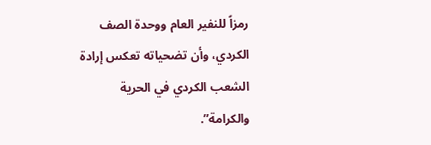رمزاً للنفير العام ووحدة الصف الكردي، وأن تضحياته تعكس إرادة الشعب الكردي في الحرية والكرامة”.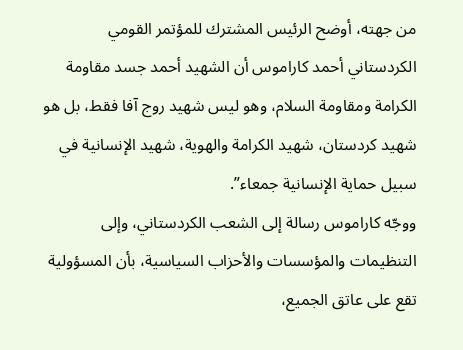من جهته، أوضح الرئيس المشترك للمؤتمر القومي الكردستاني أحمد كاراموس أن الشهيد أحمد جسد مقاومة الكرامة ومقاومة السلام، وهو ليس شهيد روج آفا فقط، بل هو شهيد كردستان، شهيد الكرامة والهوية، شهيد الإنسانية في سبيل حماية الإنسانية جمعاء”.
ووجّه كاراموس رسالة إلى الشعب الكردستاني، وإلى التنظيمات والمؤسسات والأحزاب السياسية، بأن المسؤولية تقع على عاتق الجميع،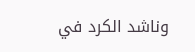وناشد الكرد في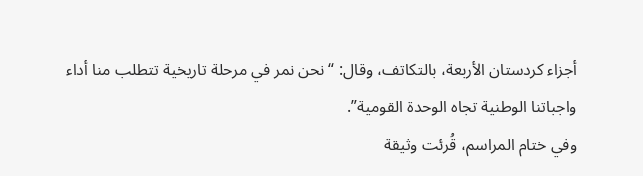أجزاء كردستان الأربعة، بالتكاتف، وقال: “نحن نمر في مرحلة تاريخية تتطلب منا أداء واجباتنا الوطنية تجاه الوحدة القومية”.
وفي ختام المراسم، قُرئت وثيقة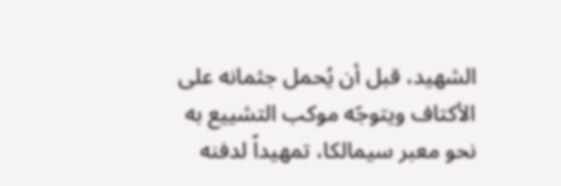الشهيد، قبل أن يُحمل جثمانه على الأكتاف ويتوجّه موكب التشييع به نحو معبر سيمالكا، تمهيداً لدفنه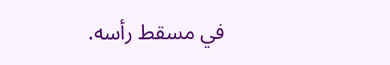في مسقط رأسه.